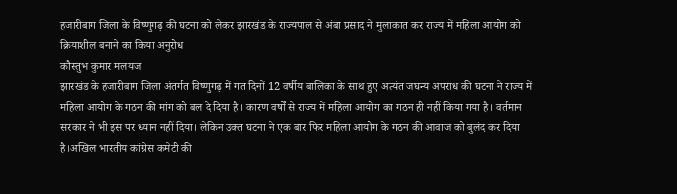हजारीबाग जिला के विष्णुगढ़ की घटना को लेकर झारखंड के राज्यपाल से अंबा प्रसाद ने मुलाकात कर राज्य में महिला आयोग को क्रियाशील बनाने का किया अनुरोध
कौस्तुभ कुमार मलयज
झारखंड के हजारीबाग जिला अंतर्गत विष्णुगढ़ में गत दिनों 12 वर्षीय बालिका के साथ हुए अत्यंत जघन्य अपराध की घटना ने राज्य में महिला आयोग के गठन की मांग को बल दे दिया है। कारण वर्षों से राज्य में महिला आयोग का गठन ही नहीं किया गया है। वर्तमान सरकार ने भी इस पर ध्यान नहीं दिया। लेकिन उक्त घटना ने एक बार फिर महिला आयोग के गठन की आवाज को बुलंद कर दिया है।अखिल भारतीय कांग्रेस कमेटी की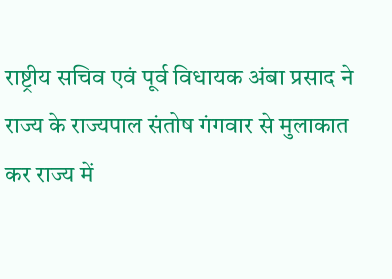राष्ट्रीय सचिव एवं पूर्व विधायक अंबा प्रसाद ने राज्य के राज्यपाल संतोष गंगवार से मुलाकात कर राज्य में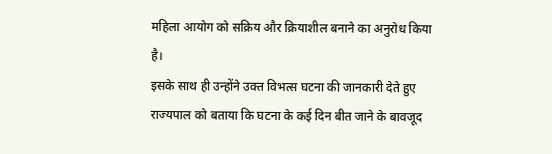महिला आयोग को सक्रिय और क्रियाशील बनाने का अनुरोध किया है।
इसके साथ ही उन्होंने उक्त विभत्स घटना की जानकारी देते हुए राज्यपाल को बताया कि घटना के कई दिन बीत जाने के बावजूद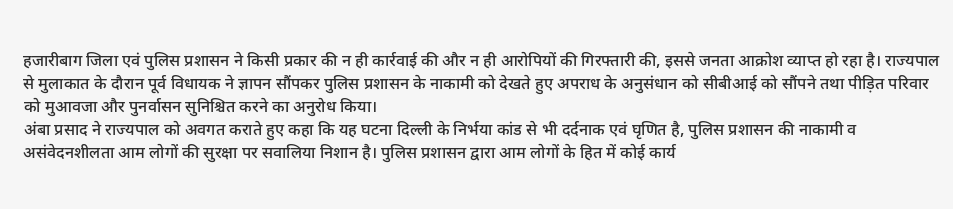हजारीबाग जिला एवं पुलिस प्रशासन ने किसी प्रकार की न ही कार्रवाई की और न ही आरोपियों की गिरफ्तारी की, इससे जनता आक्रोश व्याप्त हो रहा है। राज्यपाल से मुलाकात के दौरान पूर्व विधायक ने ज्ञापन सौंपकर पुलिस प्रशासन के नाकामी को देखते हुए अपराध के अनुसंधान को सीबीआई को सौंपने तथा पीड़ित परिवार को मुआवजा और पुनर्वासन सुनिश्चित करने का अनुरोध किया।
अंबा प्रसाद ने राज्यपाल को अवगत कराते हुए कहा कि यह घटना दिल्ली के निर्भया कांड से भी दर्दनाक एवं घृणित है, पुलिस प्रशासन की नाकामी व असंवेदनशीलता आम लोगों की सुरक्षा पर सवालिया निशान है। पुलिस प्रशासन द्वारा आम लोगों के हित में कोई कार्य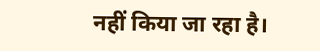नहीं किया जा रहा है।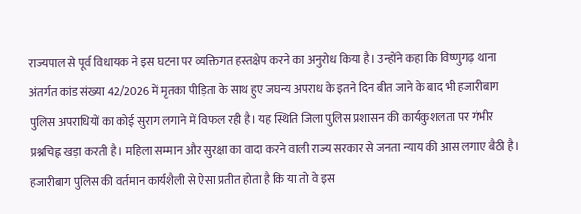राज्यपाल से पूर्व विधायक ने इस घटना पर व्यक्तिगत हस्तक्षेप करने का अनुरोध किया है। उन्होंने कहा कि विष्णुगढ़ थाना अंतर्गत कांड संख्या 42/2026 में मृतका पीड़िता के साथ हुए जघन्य अपराध के इतने दिन बीत जाने के बाद भी हजारीबाग पुलिस अपराधियों का कोई सुराग लगाने में विफल रही है। यह स्थिति जिला पुलिस प्रशासन की कार्यकुशलता पर गंभीर प्रश्नचिह्न खड़ा करती है। महिला सम्मान और सुरक्षा का वादा करने वाली राज्य सरकार से जनता न्याय की आस लगाए बैठी है। हजारीबाग पुलिस की वर्तमान कार्यशैली से ऐसा प्रतीत होता है कि या तो वे इस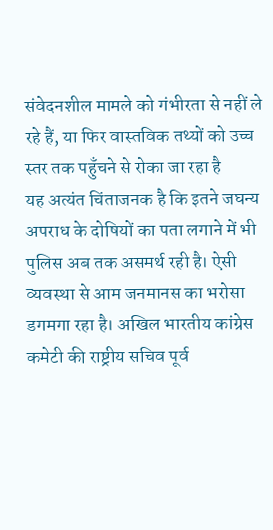संवेदनशील मामले को गंभीरता से नहीं ले रहे हैं, या फिर वास्तविक तथ्यों को उच्च स्तर तक पहुँचने से रोका जा रहा है
यह अत्यंत चिंताजनक है कि इतने जघन्य अपराध के दोषियों का पता लगाने में भी पुलिस अब तक असमर्थ रही है। ऐसी व्यवस्था से आम जनमानस का भरोसा डगमगा रहा है। अखिल भारतीय कांग्रेस कमेटी की राष्ट्रीय सचिव पूर्व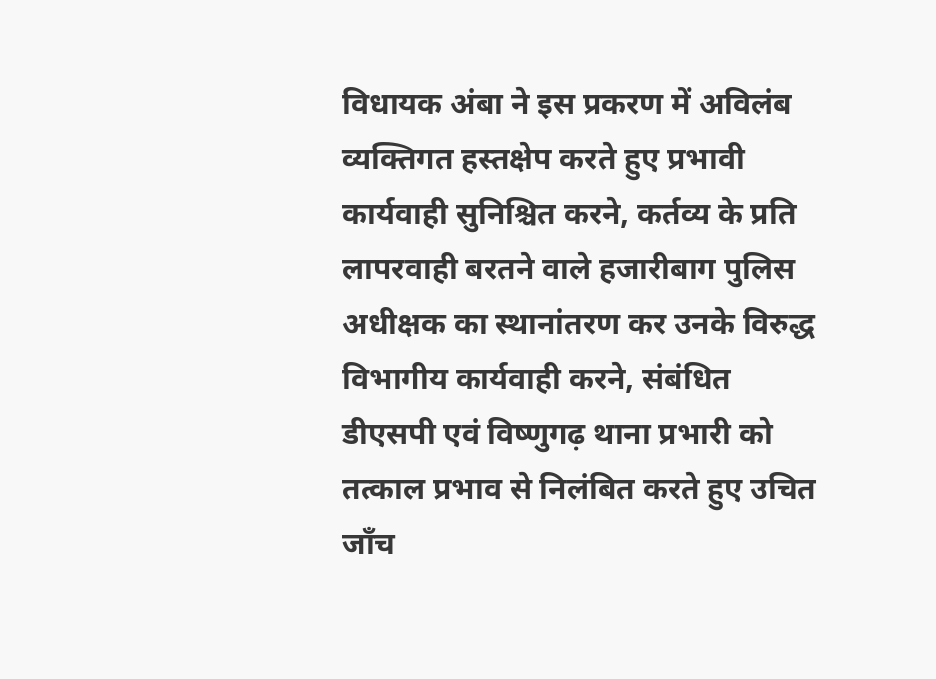विधायक अंबा ने इस प्रकरण में अविलंब व्यक्तिगत हस्तक्षेप करते हुए प्रभावी कार्यवाही सुनिश्चित करने, कर्तव्य के प्रति लापरवाही बरतने वाले हजारीबाग पुलिस अधीक्षक का स्थानांतरण कर उनके विरुद्ध विभागीय कार्यवाही करने, संबंधित डीएसपी एवं विष्णुगढ़ थाना प्रभारी को तत्काल प्रभाव से निलंबित करते हुए उचित जाँच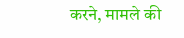करने, मामले की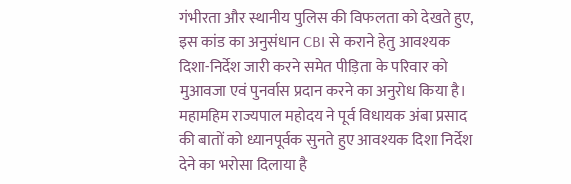गंभीरता और स्थानीय पुलिस की विफलता को देखते हुए, इस कांड का अनुसंधान CBI से कराने हेतु आवश्यक दिशा-निर्देश जारी करने समेत पीड़िता के परिवार को मुआवजा एवं पुनर्वास प्रदान करने का अनुरोध किया है। महामहिम राज्यपाल महोदय ने पूर्व विधायक अंबा प्रसाद की बातों को ध्यानपूर्वक सुनते हुए आवश्यक दिशा निर्देश देने का भरोसा दिलाया है